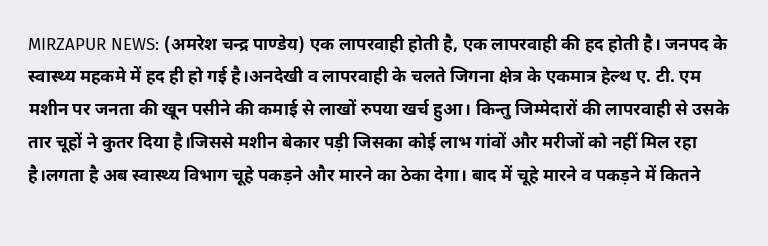MIRZAPUR NEWS: (अमरेश चन्द्र पाण्डेय) एक लापरवाही होती है, एक लापरवाही की हद होती है। जनपद के स्वास्थ्य महकमे में हद ही हो गई है।अनदेखी व लापरवाही के चलते जिगना क्षेत्र के एकमात्र हेल्थ ए. टी. एम मशीन पर जनता की खून पसीने की कमाई से लाखों रुपया खर्च हुआ। किन्तु जिम्मेदारों की लापरवाही से उसके तार चूहों ने कुतर दिया है।जिससे मशीन बेकार पड़ी जिसका कोई लाभ गांवों और मरीजों को नहीं मिल रहा है।लगता है अब स्वास्थ्य विभाग चूहे पकड़ने और मारने का ठेका देगा। बाद में चूहे मारने व पकड़ने में कितने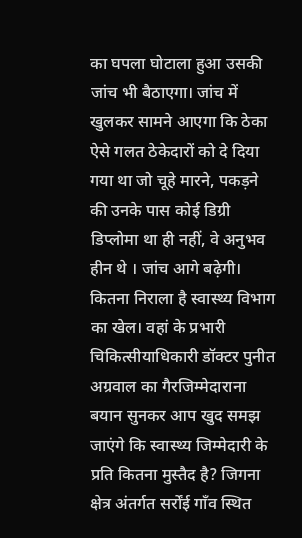का घपला घोटाला हुआ उसकी जांच भी बैठाएगा। जांच में खुलकर सामने आएगा कि ठेका ऐसे गलत ठेकेदारों को दे दिया गया था जो चूहे मारने, पकड़ने की उनके पास कोई डिग्री डिप्लोमा था ही नहीं, वे अनुभव हीन थे । जांच आगे बढ़ेगी। कितना निराला है स्वास्थ्य विभाग का खेल। वहां के प्रभारी चिकित्सीयाधिकारी डॉक्टर पुनीत अग्रवाल का गैरजिम्मेदाराना बयान सुनकर आप खुद समझ जाएंगे कि स्वास्थ्य जिम्मेदारी के प्रति कितना मुस्तैद है? जिगना क्षेत्र अंतर्गत सर्रोंई गाँव स्थित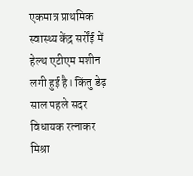एकमात्र प्राथमिक स्वास्थ्य केंद्र सर्रोंई में हेल्थ एटीएम मशीन लगी हुई है। किंतु डेढ़ साल पहले सदर विधायक रत्नाकर मिश्रा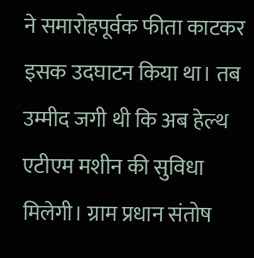ने समारोहपूर्वक फीता काटकर इसक उदघाटन किया था। तब उम्मीद जगी थी कि अब हेल्थ एटीएम मशीन की सुविधा मिलेगी। ग्राम प्रधान संतोष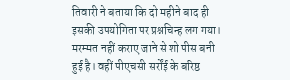तिवारी ने बताया कि दो महीने बाद ही इसकी उपयोगिता पर प्रश्नचिन्ह लग गया। मरम्मत नहीं कराए जाने से शो पीस बनी हुई है। वहीं पीएचसी सर्रोंई के बरिष्ठ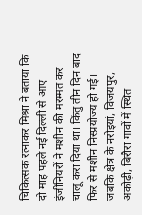चिकित्सक रत्नाकर मिश्रा ने बताया कि दो माह पहले नई दिल्ली से आए इंजीनियरों ने मशीन की मरम्मत कर चालू करा दिया था। किंतु तीन दिन बाद फिर से मशीन निस्प्रयोज्य हो गई। जबकि क्षेत्र के नरोइयां, विजयपुर, अकोढ़ी, बिरौरा गावों में स्थित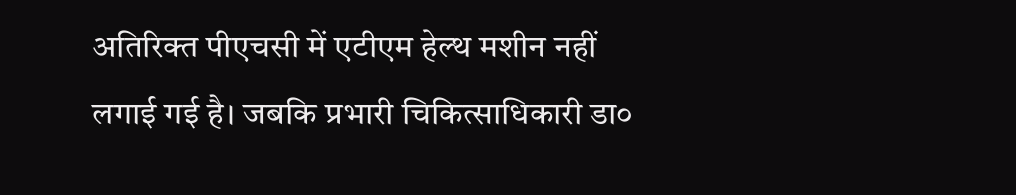अतिरिक्त पीएचसी में एटीएम हेल्थ मशीन नहीं लगाई गई है। जबकि प्रभारी चिकित्साधिकारी डा०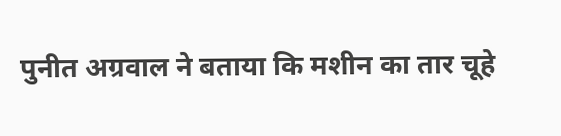पुनीत अग्रवाल ने बताया कि मशीन का तार चूहे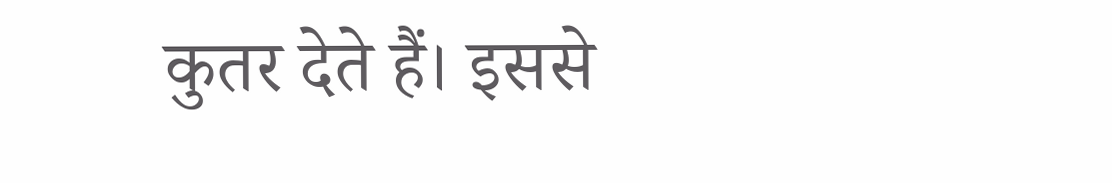कुतर देते हैं। इससे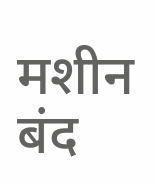मशीन बंद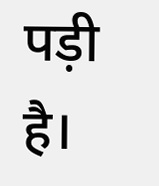पड़ी है।